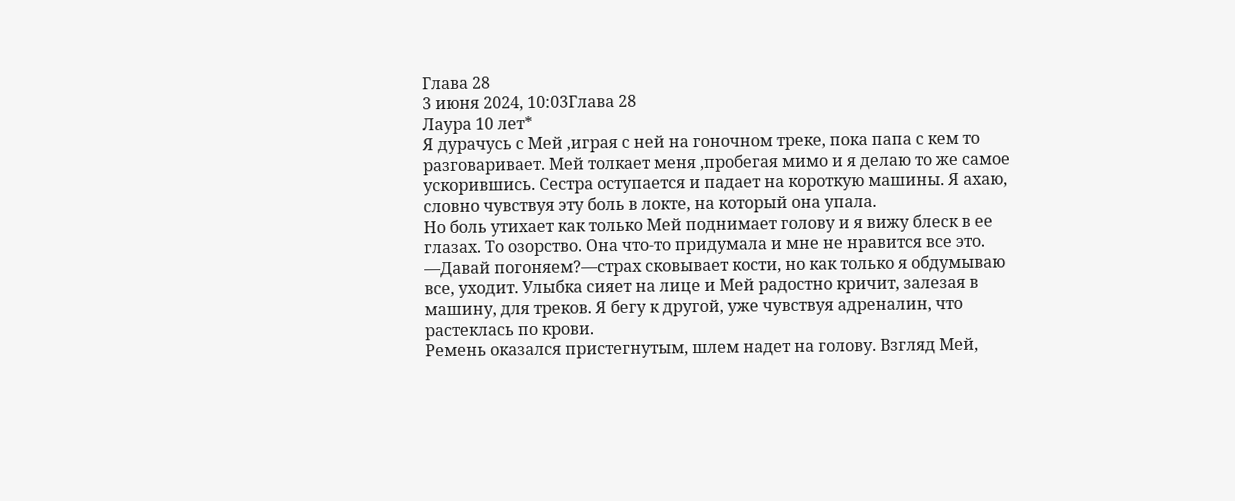Глава 28
3 июня 2024, 10:03Глава 28
Лаура 10 лет*
Я дурачусь с Мей ,играя с ней на гоночном треке, пока папа с кем то разговаривает. Мей толкает меня ,пробегая мимо и я делаю то же самое ускорившись. Сестра оступается и падает на короткую машины. Я ахаю, словно чувствуя эту боль в локте, на который она упала.
Но боль утихает как только Мей поднимает голову и я вижу блеск в ее глазах. То озорство. Она что-то придумала и мне не нравится все это.
—Давай погоняем?—страх сковывает кости, но как только я обдумываю все, уходит. Улыбка сияет на лице и Мей радостно кричит, залезая в машину, для треков. Я бегу к другой, уже чувствуя адреналин, что растеклась по крови.
Ремень оказался пристегнутым, шлем надет на голову. Взгляд Мей,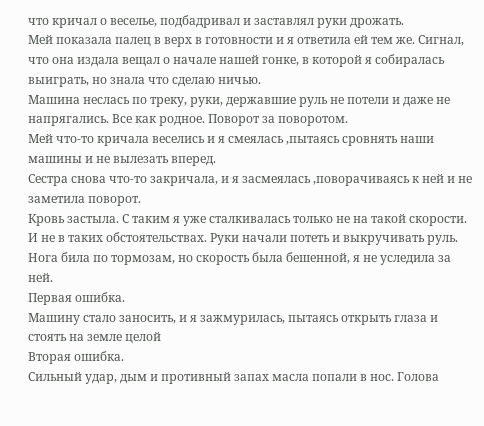что кричал о веселье, подбадривал и заставлял руки дрожать.
Мей показала палец в верх в готовности и я ответила ей тем же. Сигнал, что она издала вещал о начале нашей гонке, в которой я собиралась выиграть, но знала что сделаю ничью.
Машина неслась по треку, руки, державшие руль не потели и даже не напрягались. Все как родное. Поворот за поворотом.
Мей что-то кричала веселись и я смеялась ,пытаясь сровнять наши машины и не вылезать вперед.
Сестра снова что-то закричала, и я засмеялась ,поворачиваясь к ней и не заметила поворот.
Кровь застыла. С таким я уже сталкивалась только не на такой скорости. И не в таких обстоятельствах. Руки начали потеть и выкручивать руль. Нога била по тормозам, но скорость была бешенной, я не уследила за ней.
Первая ошибка.
Машину стало заносить, и я зажмурилась, пытаясь открыть глаза и стоять на земле целой
Вторая ошибка.
Сильный удар, дым и противный запах масла попали в нос. Голова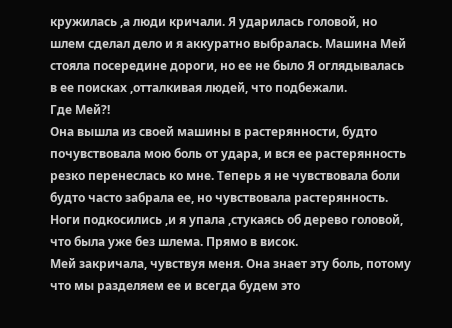кружилась ,а люди кричали. Я ударилась головой, но шлем сделал дело и я аккуратно выбралась. Машина Мей стояла посередине дороги, но ее не было Я оглядывалась в ее поисках ,отталкивая людей, что подбежали.
Где Мей?!
Она вышла из своей машины в растерянности, будто почувствовала мою боль от удара, и вся ее растерянность резко перенеслась ко мне. Теперь я не чувствовала боли будто часто забрала ее, но чувствовала растерянность. Ноги подкосились ,и я упала ,стукаясь об дерево головой, что была уже без шлема. Прямо в висок.
Мей закричала, чувствуя меня. Она знает эту боль, потому что мы разделяем ее и всегда будем это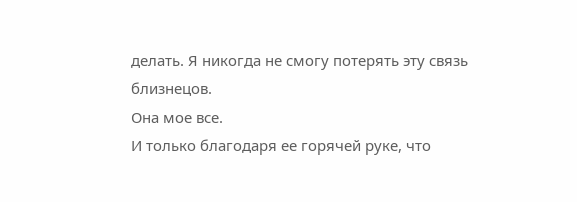делать. Я никогда не смогу потерять эту связь близнецов.
Она мое все.
И только благодаря ее горячей руке, что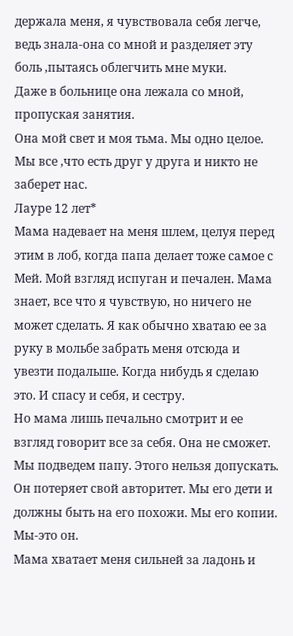держала меня, я чувствовала себя легче, ведь знала-она со мной и разделяет эту боль ,пытаясь облегчить мне муки.
Даже в больнице она лежала со мной, пропуская занятия.
Она мой свет и моя тьма. Мы одно целое. Мы все ,что есть друг у друга и никто не заберет нас.
Лауре 12 лет*
Мама надевает на меня шлем, целуя перед этим в лоб, когда папа делает тоже самое с Мей. Мой взгляд испуган и печален. Мама знает, все что я чувствую, но ничего не может сделать. Я как обычно хватаю ее за руку в мольбе забрать меня отсюда и увезти подальше. Когда нибудь я сделаю это. И спасу и себя, и сестру.
Но мама лишь печально смотрит и ее взгляд говорит все за себя. Она не сможет. Мы подведем папу. Этого нельзя допускать. Он потеряет свой авторитет. Мы его дети и должны быть на его похожи. Мы его копии. Мы-это он.
Мама хватает меня сильней за ладонь и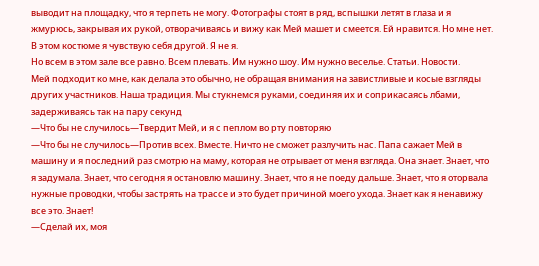выводит на площадку, что я терпеть не могу. Фотографы стоят в ряд, вспышки летят в глаза и я жмурюсь, закрывая их рукой, отворачиваясь и вижу как Мей машет и смеется. Ей нравится. Но мне нет. В этом костюме я чувствую себя другой. Я не я.
Но всем в этом зале все равно. Всем плевать. Им нужно шоу. Им нужно веселье. Статьи. Новости.
Мей подходит ко мне, как делала это обычно, не обращая внимания на завистливые и косые взгляды других участников. Наша традиция. Мы стукнемся руками, соединяя их и соприкасаясь лбами, задерживаясь так на пару секунд
—Что бы не случилось—Твердит Мей, и я с пеплом во рту повторяю
—Что бы не случилось—Против всех. Вместе. Ничто не сможет разлучить нас. Папа сажает Мей в машину и я последний раз смотрю на маму, которая не отрывает от меня взгляда. Она знает. Знает, что я задумала. Знает, что сегодня я остановлю машину. Знает, что я не поеду дальше. Знает, что я оторвала нужные проводки, чтобы застрять на трассе и это будет причиной моего ухода. Знает как я ненавижу все это. Знает!
—Сделай их, моя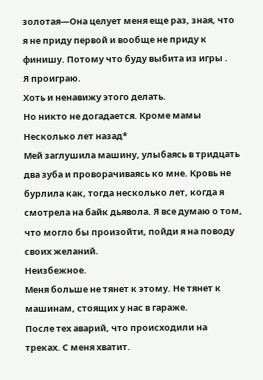золотая—Она целует меня еще раз, зная, что я не приду первой и вообще не приду к финишу. Потому что буду выбита из игры .
Я проиграю.
Хоть и ненавижу этого делать.
Но никто не догадается. Кроме мамы
Несколько лет назад*
Мей заглушила машину, улыбаясь в тридцать два зуба и проворачиваясь ко мне. Кровь не бурлила как, тогда несколько лет, когда я смотрела на байк дьявола. Я все думаю о том, что могло бы произойти, пойди я на поводу своих желаний.
Неизбежное.
Меня больше не тянет к этому. Не тянет к машинам, стоящих у нас в гараже.
После тех аварий, что происходили на треках. С меня хватит.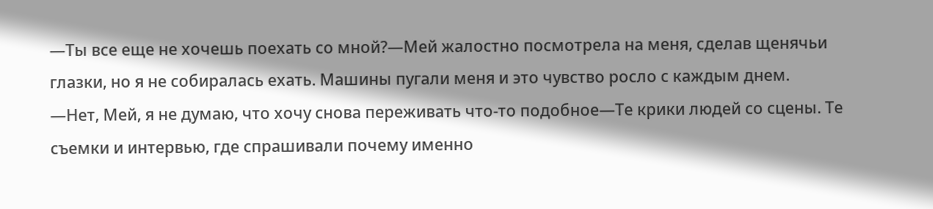—Ты все еще не хочешь поехать со мной?—Мей жалостно посмотрела на меня, сделав щенячьи глазки, но я не собиралась ехать. Машины пугали меня и это чувство росло с каждым днем.
—Нет, Мей, я не думаю, что хочу снова переживать что-то подобное—Те крики людей со сцены. Те съемки и интервью, где спрашивали почему именно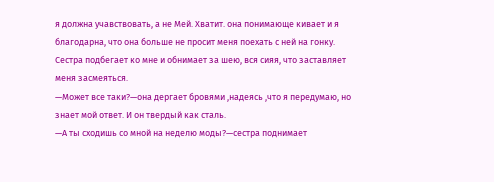я должна учавствовать, а не Мей. Хватит. она понимающе кивает и я благодарна, что она больше не просит меня поехать с ней на гонку. Сестра подбегает ко мне и обнимает за шею, вся сияя, что заставляет меня засмеяться.
—Может все таки?—она дергает бровями ,надеясь ,что я передумаю, но знает мой ответ. И он твердый как сталь.
—А ты сходишь со мной на неделю моды?—сестра поднимает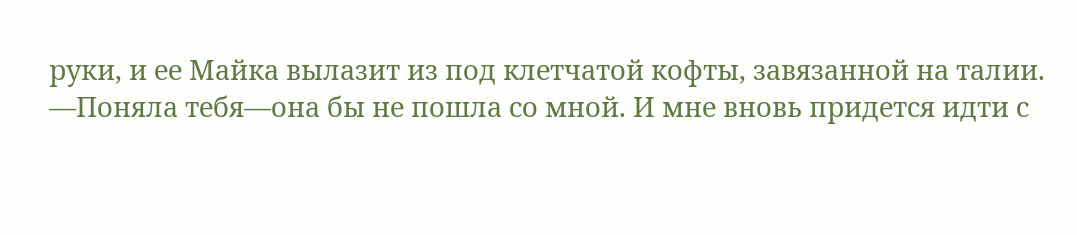руки, и ее Майка вылазит из под клетчатой кофты, завязанной на талии.
—Поняла тебя—она бы не пошла со мной. И мне вновь придется идти с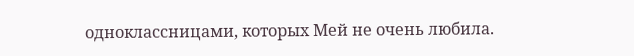одноклассницами, которых Мей не очень любила.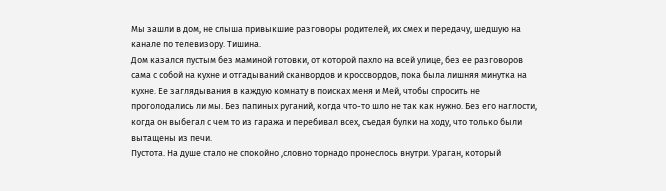Мы зашли в дом, не слыша привыкшие разговоры родителей, их смех и передачу, шедшую на канале по телевизору. Тишина.
Дом казался пустым без маминой готовки, от которой пахло на всей улице, без ее разговоров сама с собой на кухне и отгадываний сканвордов и кроссвордов, пока была лишняя минутка на кухне. Ее заглядывания в каждую комнату в поисках меня и Мей, чтобы спросить не проголодались ли мы. Без папиных руганий, когда что-то шло не так как нужно. Без его наглости, когда он выбегал с чем то из гаража и перебивал всех, съедая булки на ходу, что только были вытащены из печи.
Пустота. На душе стало не спокойно ,словно торнадо пронеслось внутри. Ураган, который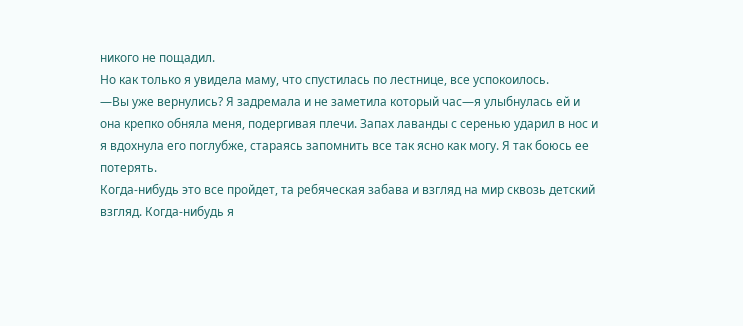никого не пощадил.
Но как только я увидела маму, что спустилась по лестнице, все успокоилось.
—Вы уже вернулись? Я задремала и не заметила который час—я улыбнулась ей и она крепко обняла меня, подергивая плечи. Запах лаванды с серенью ударил в нос и я вдохнула его поглубже, стараясь запомнить все так ясно как могу. Я так боюсь ее потерять.
Когда-нибудь это все пройдет, та ребяческая забава и взгляд на мир сквозь детский взгляд. Когда-нибудь я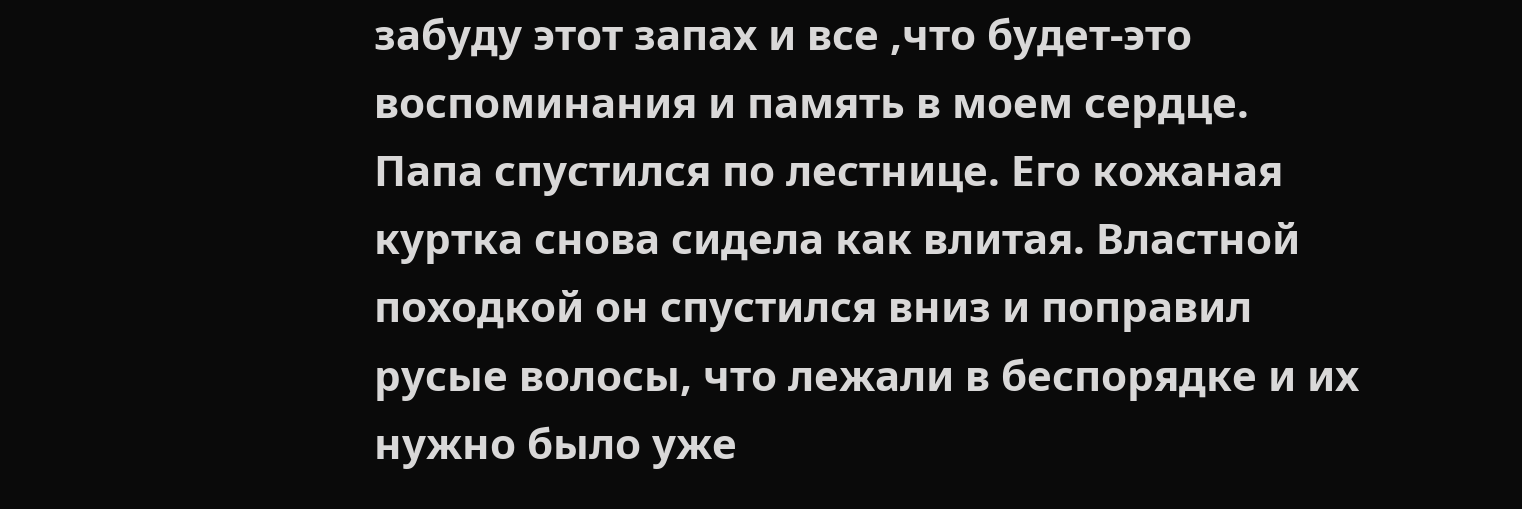забуду этот запах и все ,что будет-это воспоминания и память в моем сердце.
Папа спустился по лестнице. Его кожаная куртка снова сидела как влитая. Властной походкой он спустился вниз и поправил русые волосы, что лежали в беспорядке и их нужно было уже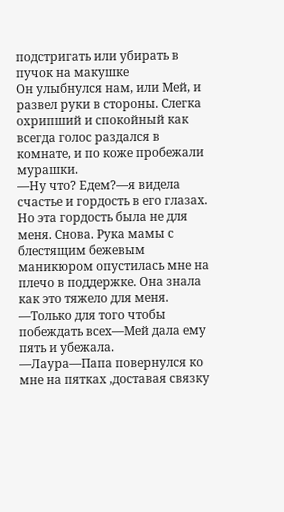подстригать или убирать в пучок на макушке
Он улыбнулся нам, или Мей, и развел руки в стороны. Слегка охрипший и спокойный как всегда голос раздался в комнате, и по коже пробежали мурашки.
—Ну что? Едем?—я видела счастье и гордость в его глазах. Но эта гордость была не для меня. Снова. Рука мамы с блестящим бежевым маникюром опустилась мне на плечо в поддержке. Она знала как это тяжело для меня.
—Только для того чтобы побеждать всех—Мей дала ему пять и убежала.
—Лаура—Папа повернулся ко мне на пятках ,доставая связку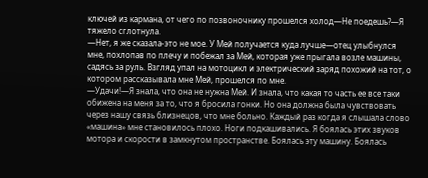ключей из кармана, от чего по позвоночнику прошелся холод—Не поедешь?—Я тяжело сглотнула.
—Нет, я же сказала-это не мое. У Мей получается куда лучше—отец улыбнулся мне, похлопав по плечу и побежал за Мей, которая уже прыгала возле машины, садясь за руль. Взгляд упал на мотоцикл и электрический заряд похожий на тот, о котором рассказывала мне Мей, прошелся по мне.
—Удачи!—Я знала, что она не нужна Мей. И знала, что какая то часть ее все таки обижена на меня за то, что я бросила гонки. Но она должна была чувствовать через нашу связь близнецов, что мне больно. Каждый раз когда я слышала слово «машина» мне становилось плохо. Ноги подкашивались. Я боялась этих звуков мотора и скорости в замкнутом пространстве. Боялась эту машину. Боялась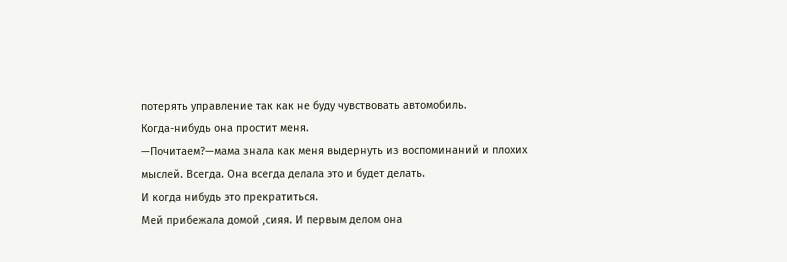потерять управление так как не буду чувствовать автомобиль.
Когда-нибудь она простит меня.
—Почитаем?—мама знала как меня выдернуть из воспоминаний и плохих мыслей. Всегда. Она всегда делала это и будет делать.
И когда нибудь это прекратиться.
Мей прибежала домой ,сияя. И первым делом она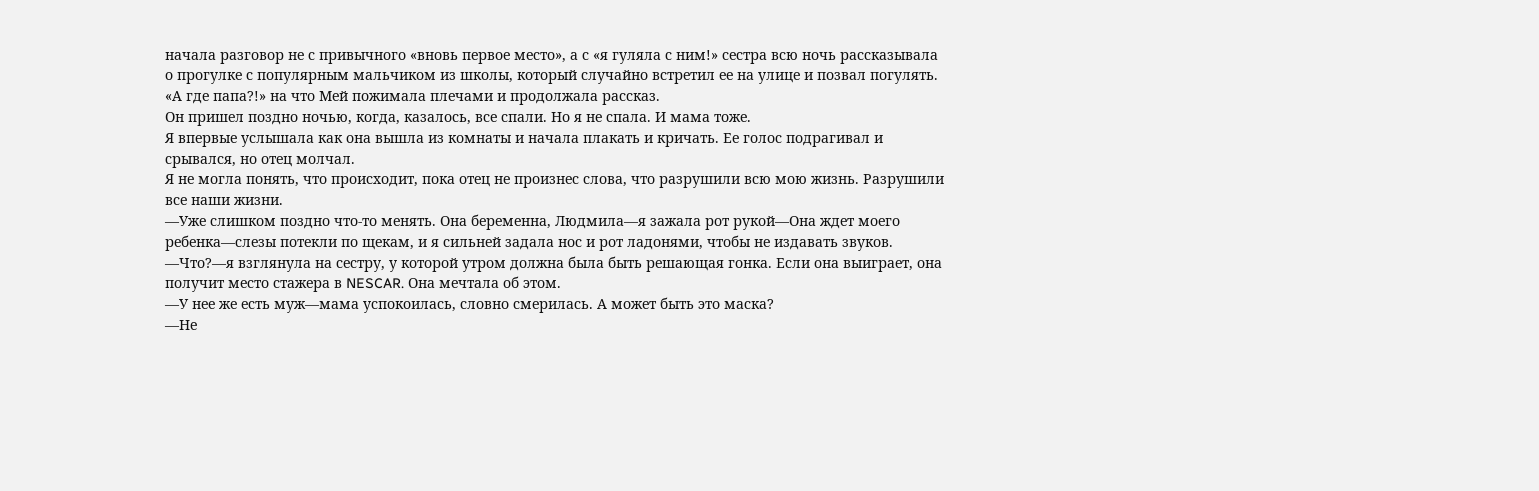начала разговор не с привычного «вновь первое место», а с «я гуляла с ним!» сестра всю ночь рассказывала о прогулке с популярным мальчиком из школы, который случайно встретил ее на улице и позвал погулять.
«А где папа?!» на что Мей пожимала плечами и продолжала рассказ.
Он пришел поздно ночью, когда, казалось, все спали. Но я не спала. И мама тоже.
Я впервые услышала как она вышла из комнаты и начала плакать и кричать. Ее голос подрагивал и срывался, но отец молчал.
Я не могла понять, что происходит, пока отец не произнес слова, что разрушили всю мою жизнь. Разрушили все наши жизни.
—Уже слишком поздно что-то менять. Она беременна, Людмила—я зажала рот рукой—Она ждет моего ребенка—слезы потекли по щекам, и я сильней задала нос и рот ладонями, чтобы не издавать звуков.
—Что?—я взглянула на сестру, у которой утром должна была быть решающая гонка. Если она выиграет, она получит место стажера в NESCAR. Она мечтала об этом.
—У нее же есть муж—мама успокоилась, словно смерилась. А может быть это маска?
—Не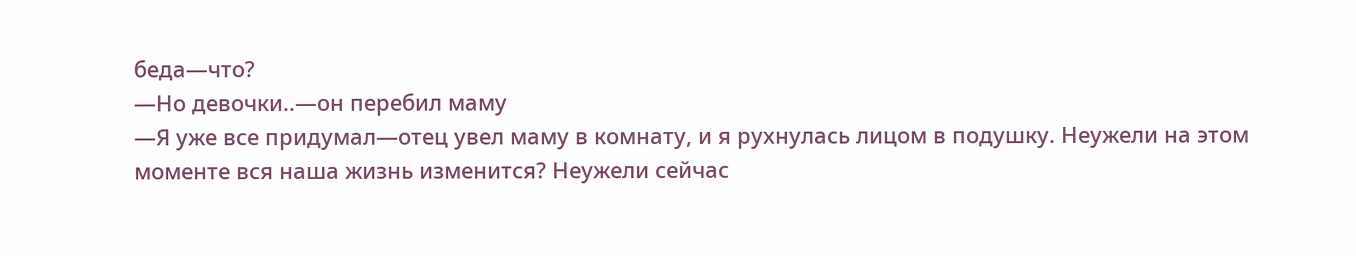беда—что?
—Но девочки..—он перебил маму
—Я уже все придумал—отец увел маму в комнату, и я рухнулась лицом в подушку. Неужели на этом моменте вся наша жизнь изменится? Неужели сейчас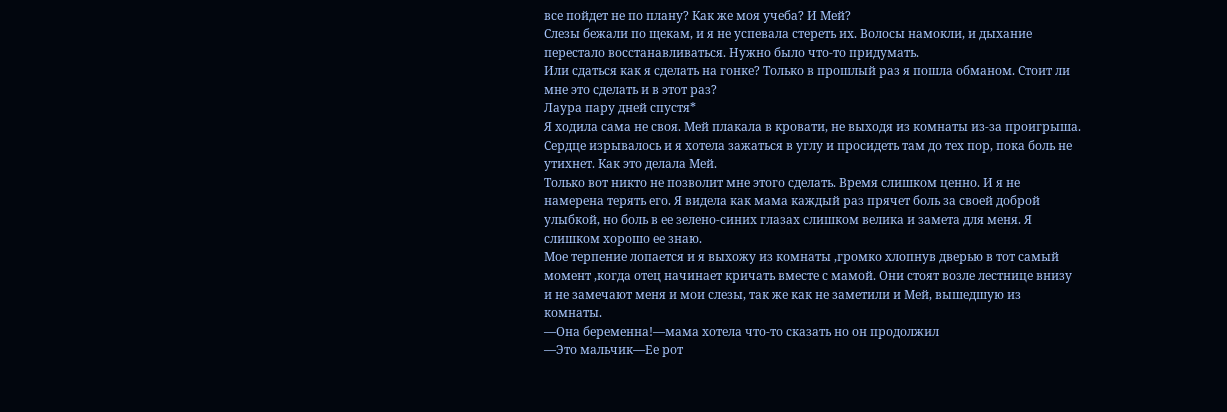все пойдет не по плану? Как же моя учеба? И Мей?
Слезы бежали по щекам, и я не успевала стереть их. Волосы намокли, и дыхание перестало восстанавливаться. Нужно было что-то придумать.
Или сдаться как я сделать на гонке? Только в прошлый раз я пошла обманом. Стоит ли мне это сделать и в этот раз?
Лаура пару дней спустя*
Я ходила сама не своя. Мей плакала в кровати, не выходя из комнаты из-за проигрыша. Сердце изрывалось и я хотела зажаться в углу и просидеть там до тех пор, пока боль не утихнет. Как это делала Мей.
Только вот никто не позволит мне этого сделать. Время слишком ценно. И я не намерена терять его. Я видела как мама каждый раз прячет боль за своей доброй улыбкой, но боль в ее зелено-синих глазах слишком велика и замета для меня. Я слишком хорошо ее знаю.
Мое терпение лопается и я выхожу из комнаты ,громко хлопнув дверью в тот самый момент ,когда отец начинает кричать вместе с мамой. Они стоят возле лестнице внизу и не замечают меня и мои слезы, так же как не заметили и Мей, вышедшую из комнаты.
—Она беременна!—мама хотела что-то сказать но он продолжил
—Это мальчик—Ее рот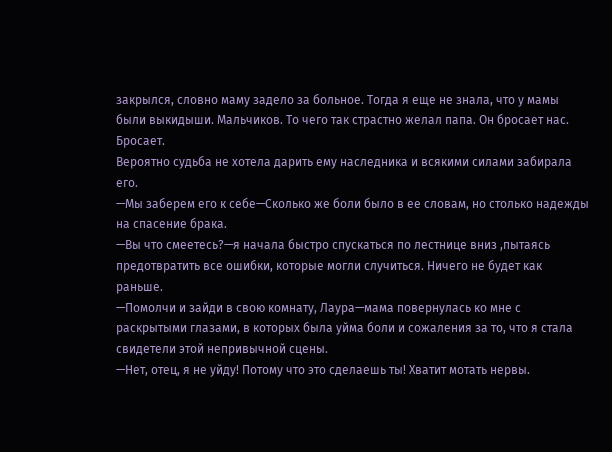закрылся, словно маму задело за больное. Тогда я еще не знала, что у мамы были выкидыши. Мальчиков. То чего так страстно желал папа. Он бросает нас. Бросает.
Вероятно судьба не хотела дарить ему наследника и всякими силами забирала его.
—Мы заберем его к себе—Сколько же боли было в ее словам, но столько надежды на спасение брака.
—Вы что смеетесь?—я начала быстро спускаться по лестнице вниз ,пытаясь предотвратить все ошибки, которые могли случиться. Ничего не будет как раньше.
—Помолчи и зайди в свою комнату, Лаура—мама повернулась ко мне с раскрытыми глазами, в которых была уйма боли и сожаления за то, что я стала свидетели этой непривычной сцены.
—Нет, отец, я не уйду! Потому что это сделаешь ты! Хватит мотать нервы.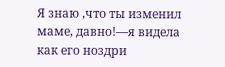Я знаю ,что ты изменил маме, давно!—я видела как его ноздри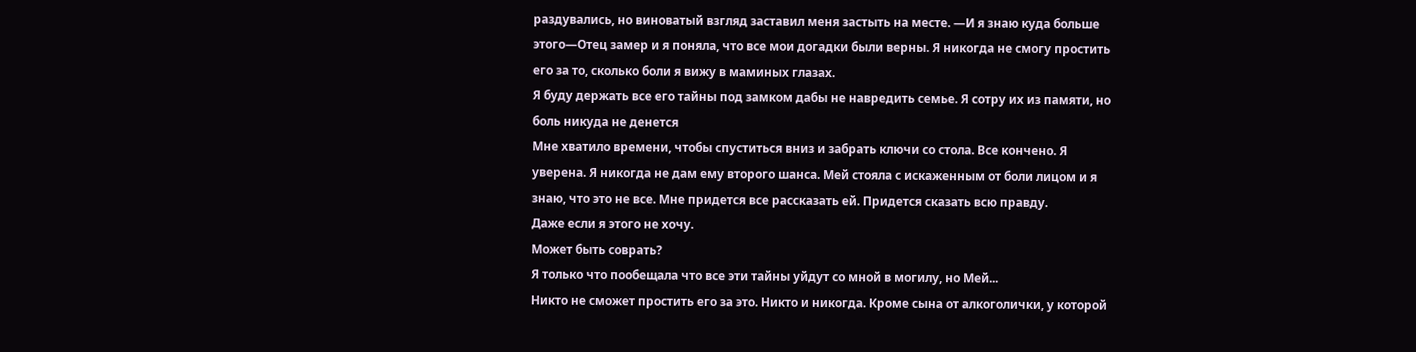раздувались, но виноватый взгляд заставил меня застыть на месте. —И я знаю куда больше этого—Отец замер и я поняла, что все мои догадки были верны. Я никогда не смогу простить его за то, сколько боли я вижу в маминых глазах.
Я буду держать все его тайны под замком дабы не навредить семье. Я сотру их из памяти, но боль никуда не денется
Мне хватило времени, чтобы спуститься вниз и забрать ключи со стола. Все кончено. Я уверена. Я никогда не дам ему второго шанса. Мей стояла с искаженным от боли лицом и я знаю, что это не все. Мне придется все рассказать ей. Придется сказать всю правду.
Даже если я этого не хочу.
Может быть соврать?
Я только что пообещала что все эти тайны уйдут со мной в могилу, но Мей...
Никто не сможет простить его за это. Никто и никогда. Кроме сына от алкоголички, у которой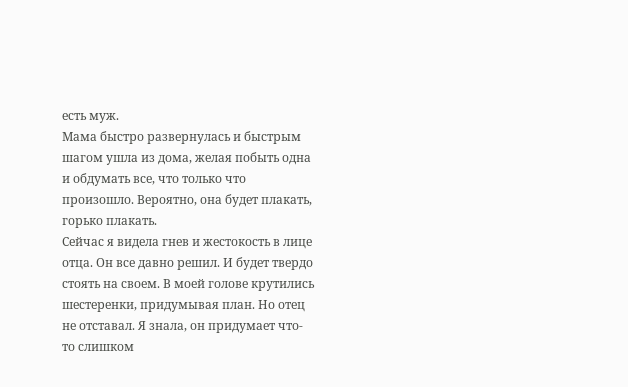есть муж.
Мама быстро развернулась и быстрым шагом ушла из дома, желая побыть одна и обдумать все, что только что произошло. Вероятно, она будет плакать, горько плакать.
Сейчас я видела гнев и жестокость в лице отца. Он все давно решил. И будет твердо стоять на своем. В моей голове крутились шестеренки, придумывая план. Но отец не отставал. Я знала, он придумает что-то слишком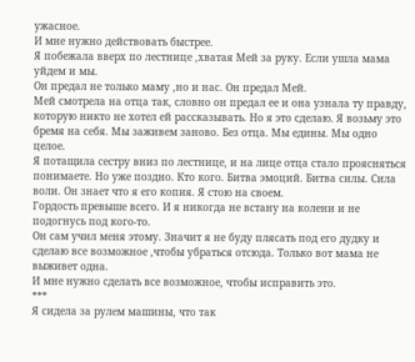ужасное.
И мне нужно действовать быстрее.
Я побежала вверх по лестнице ,хватая Мей за руку. Если ушла мама уйдем и мы.
Он предал не только маму ,но и нас. Он предал Мей.
Мей смотрела на отца так, словно он предал ее и она узнала ту правду, которую никто не хотел ей рассказывать. Но я это сделаю. Я возьму это бремя на себя. Мы заживем заново. Без отца. Мы едины. Мы одно целое.
Я потащила сестру вниз по лестнице, и на лице отца стало проясняться понимаете. Но уже поздно. Кто кого. Битва эмоций. Битва силы. Сила воли. Он знает что я его копия. Я стою на своем.
Гордость превыше всего. И я никогда не встану на колени и не подогнусь под кого-то.
Он сам учил меня этому. Значит я не буду плясать под его дудку и сделаю все возможное ,чтобы убраться отсюда. Только вот мама не выживет одна.
И мне нужно сделать все возможное, чтобы исправить это.
***
Я сидела за рулем машины, что так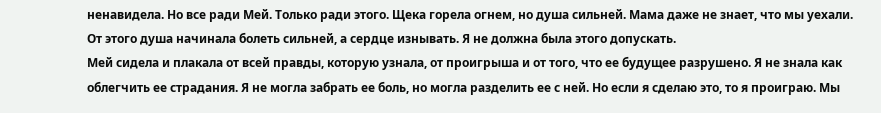ненавидела. Но все ради Мей. Только ради этого. Щека горела огнем, но душа сильней. Мама даже не знает, что мы уехали. От этого душа начинала болеть сильней, а сердце изнывать. Я не должна была этого допускать.
Мей сидела и плакала от всей правды, которую узнала, от проигрыша и от того, что ее будущее разрушено. Я не знала как облегчить ее страдания. Я не могла забрать ее боль, но могла разделить ее с ней. Но если я сделаю это, то я проиграю. Мы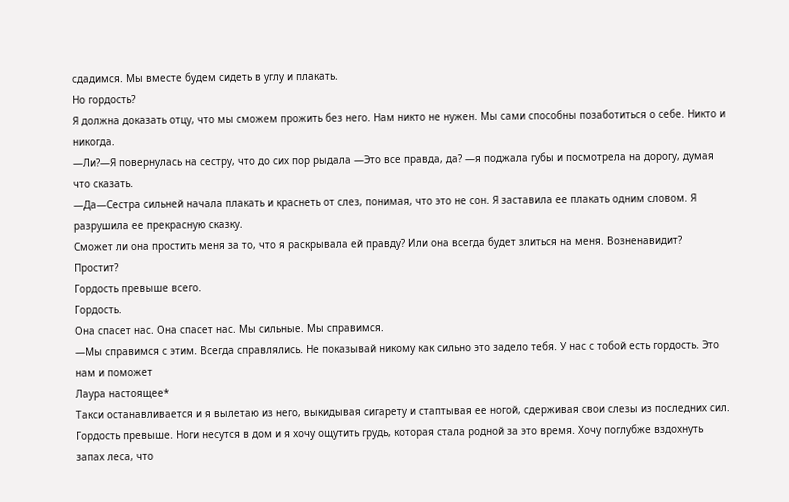сдадимся. Мы вместе будем сидеть в углу и плакать.
Но гордость?
Я должна доказать отцу, что мы сможем прожить без него. Нам никто не нужен. Мы сами способны позаботиться о себе. Никто и никогда.
—Ли?—Я повернулась на сестру, что до сих пор рыдала —Это все правда, да? —я поджала губы и посмотрела на дорогу, думая что сказать.
—Да—Сестра сильней начала плакать и краснеть от слез, понимая, что это не сон. Я заставила ее плакать одним словом. Я разрушила ее прекрасную сказку.
Сможет ли она простить меня за то, что я раскрывала ей правду? Или она всегда будет злиться на меня. Возненавидит? Простит?
Гордость превыше всего.
Гордость.
Она спасет нас. Она спасет нас. Мы сильные. Мы справимся.
—Мы справимся с этим. Всегда справлялись. Не показывай никому как сильно это задело тебя. У нас с тобой есть гордость. Это нам и поможет
Лаура настоящее*
Такси останавливается и я вылетаю из него, выкидывая сигарету и стаптывая ее ногой, сдерживая свои слезы из последних сил. Гордость превыше. Ноги несутся в дом и я хочу ощутить грудь, которая стала родной за это время. Хочу поглубже вздохнуть запах леса, что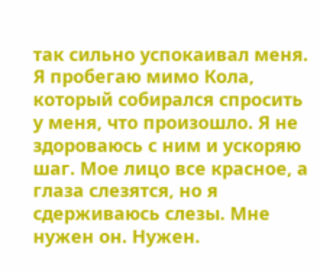так сильно успокаивал меня.
Я пробегаю мимо Кола, который собирался спросить у меня, что произошло. Я не здороваюсь с ним и ускоряю шаг. Мое лицо все красное, а глаза слезятся, но я сдерживаюсь слезы. Мне нужен он. Нужен.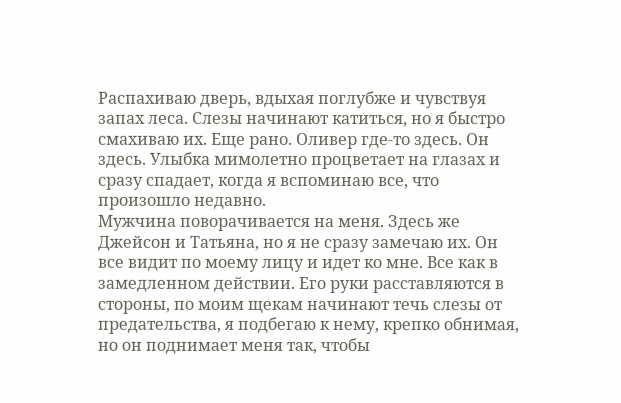Распахиваю дверь, вдыхая поглубже и чувствуя запах леса. Слезы начинают катиться, но я быстро смахиваю их. Еще рано. Оливер где-то здесь. Он здесь. Улыбка мимолетно процветает на глазах и сразу спадает, когда я вспоминаю все, что произошло недавно.
Мужчина поворачивается на меня. Здесь же Джейсон и Татьяна, но я не сразу замечаю их. Он все видит по моему лицу и идет ко мне. Все как в замедленном действии. Его руки расставляются в стороны, по моим щекам начинают течь слезы от предательства, я подбегаю к нему, крепко обнимая, но он поднимает меня так, чтобы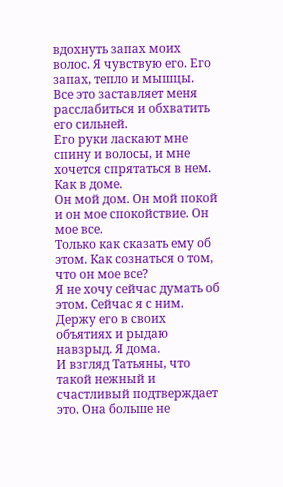вдохнуть запах моих волос. Я чувствую его. Его запах, тепло и мышцы.
Все это заставляет меня расслабиться и обхватить его сильней.
Его руки ласкают мне спину и волосы, и мне хочется спрятаться в нем. Как в доме.
Он мой дом. Он мой покой и он мое спокойствие. Он мое все.
Только как сказать ему об этом. Как сознаться о том, что он мое все?
Я не хочу сейчас думать об этом. Сейчас я с ним. Держу его в своих объятиях и рыдаю навзрыд. Я дома.
И взгляд Татьяны, что такой нежный и счастливый подтверждает это. Она больше не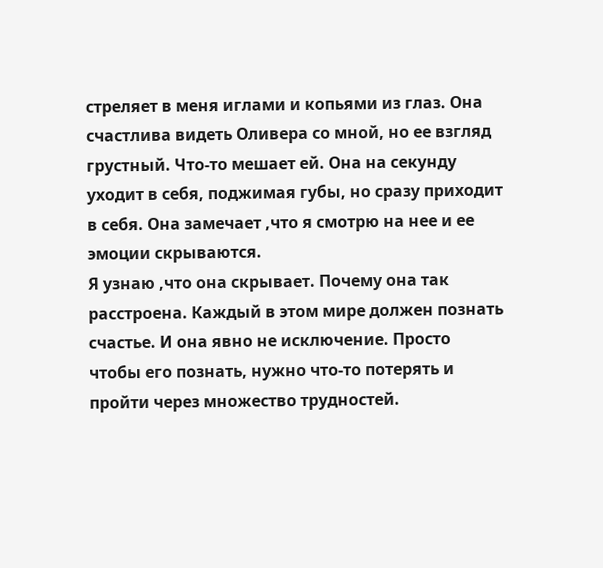стреляет в меня иглами и копьями из глаз. Она счастлива видеть Оливера со мной, но ее взгляд грустный. Что-то мешает ей. Она на секунду уходит в себя, поджимая губы, но сразу приходит в себя. Она замечает ,что я смотрю на нее и ее эмоции скрываются.
Я узнаю ,что она скрывает. Почему она так расстроена. Каждый в этом мире должен познать счастье. И она явно не исключение. Просто чтобы его познать, нужно что-то потерять и пройти через множество трудностей.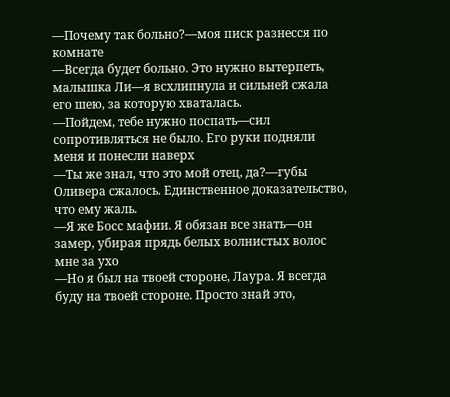—Почему так больно?—моя писк разнесся по комнате
—Всегда будет больно. Это нужно вытерпеть, малышка Ли—я всхлипнула и сильней сжала его шею, за которую хваталась.
—Пойдем, тебе нужно поспать—сил сопротивляться не было. Его руки подняли меня и понесли наверх
—Ты же знал, что это мой отец, да?—губы Оливера сжалось. Единственное доказательство, что ему жаль.
—Я же Босс мафии. Я обязан все знать—он замер, убирая прядь белых волнистых волос мне за ухо
—Но я был на твоей стороне, Лаура. Я всегда буду на твоей стороне. Просто знай это,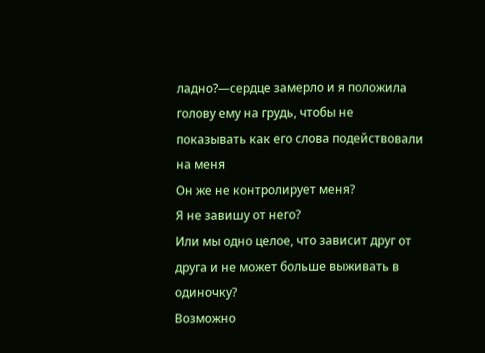ладно?—сердце замерло и я положила голову ему на грудь, чтобы не показывать как его слова подействовали на меня
Он же не контролирует меня?
Я не завишу от него?
Или мы одно целое, что зависит друг от друга и не может больше выживать в одиночку?
Возможно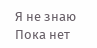Я не знаю
Пока нет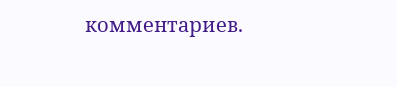комментариев.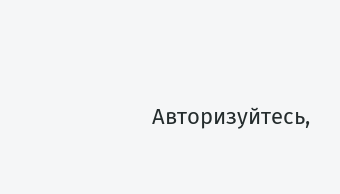Авторизуйтесь,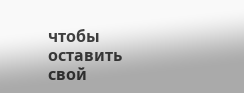чтобы оставить свой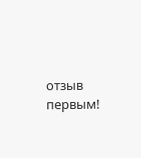отзыв первым!